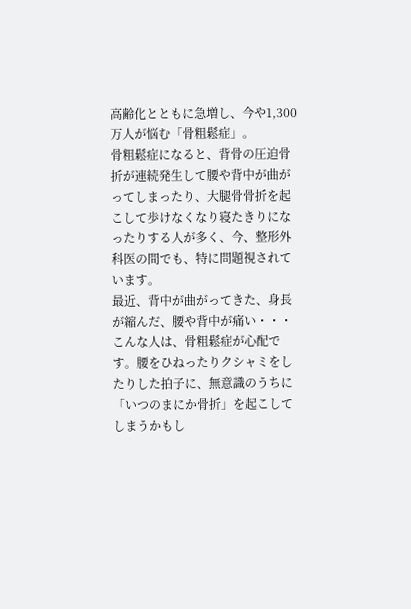高齢化とともに急増し、今や1,300万人が悩む「骨粗鬆症」。
骨粗鬆症になると、背骨の圧迫骨折が連続発生して腰や背中が曲がってしまったり、大腿骨骨折を起こして歩けなくなり寝たきりになったりする人が多く、今、整形外科医の間でも、特に問題視されています。
最近、背中が曲がってきた、身長が縮んだ、腰や背中が痛い・・・こんな人は、骨粗鬆症が心配です。腰をひねったりクシャミをしたりした拍子に、無意識のうちに「いつのまにか骨折」を起こしてしまうかもし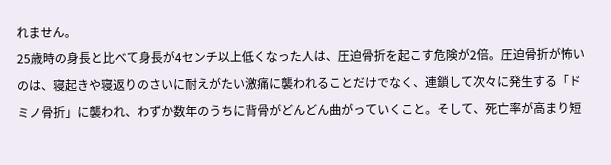れません。
25歳時の身長と比べて身長が4センチ以上低くなった人は、圧迫骨折を起こす危険が2倍。圧迫骨折が怖いのは、寝起きや寝返りのさいに耐えがたい激痛に襲われることだけでなく、連鎖して次々に発生する「ドミノ骨折」に襲われ、わずか数年のうちに背骨がどんどん曲がっていくこと。そして、死亡率が高まり短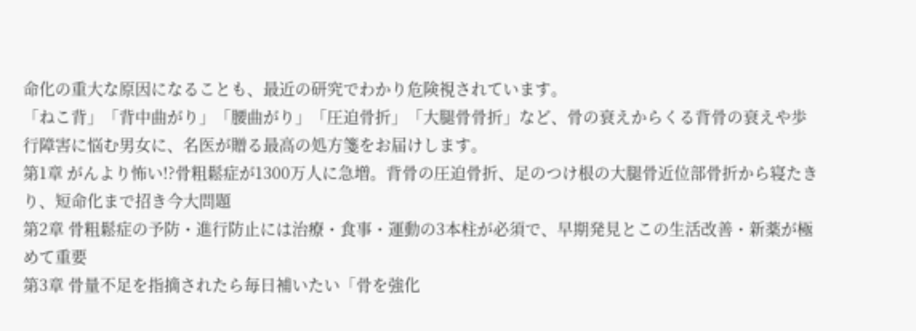命化の重大な原因になることも、最近の研究でわかり危険視されています。
「ねこ背」「背中曲がり」「腰曲がり」「圧迫骨折」「大腿骨骨折」など、骨の衰えからくる背骨の衰えや歩行障害に悩む男女に、名医が贈る最高の処方箋をお届けします。
第1章 がんより怖い!?骨粗鬆症が1300万人に急増。背骨の圧迫骨折、足のつけ根の大腿骨近位部骨折から寝たきり、短命化まで招き今大問題
第2章 骨粗鬆症の予防・進行防止には治療・食事・運動の3本柱が必須で、早期発見とこの生活改善・新薬が極めて重要
第3章 骨量不足を指摘されたら毎日補いたい「骨を強化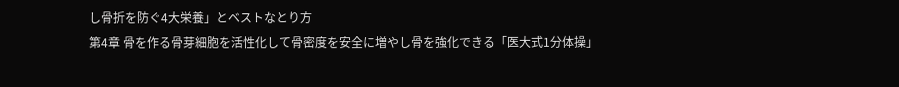し骨折を防ぐ4大栄養」とベストなとり方
第4章 骨を作る骨芽細胞を活性化して骨密度を安全に増やし骨を強化できる「医大式1分体操」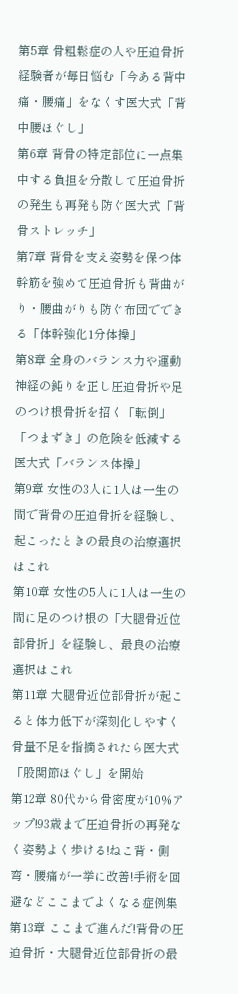第5章 骨粗鬆症の人や圧迫骨折経験者が毎日悩む「今ある背中痛・腰痛」をなくす医大式「背中腰ほぐし」
第6章 背骨の特定部位に一点集中する負担を分散して圧迫骨折の発生も再発も防ぐ医大式「背骨ストレッチ」
第7章 背骨を支え姿勢を保つ体幹筋を強めて圧迫骨折も背曲がり・腰曲がりも防ぐ布団でできる「体幹強化1分体操」
第8章 全身のバランス力や運動神経の鈍りを正し圧迫骨折や足のつけ根骨折を招く「転倒」「つまずき」の危険を低減する医大式「バランス体操」
第9章 女性の3人に1人は一生の間で背骨の圧迫骨折を経験し、起こったときの最良の治療選択はこれ
第10章 女性の5人に1人は一生の間に足のつけ根の「大腿骨近位部骨折」を経験し、最良の治療選択はこれ
第11章 大腿骨近位部骨折が起こると体力低下が深刻化しやすく骨量不足を指摘されたら医大式「股関節ほぐし」を開始
第12章 80代から骨密度が10%アップ!93歳まで圧迫骨折の再発なく姿勢よく歩ける!ねこ背・側弯・腰痛が一挙に改善!手術を回避などここまでよくなる症例集
第13章 ここまで進んだ!背骨の圧迫骨折・大腿骨近位部骨折の最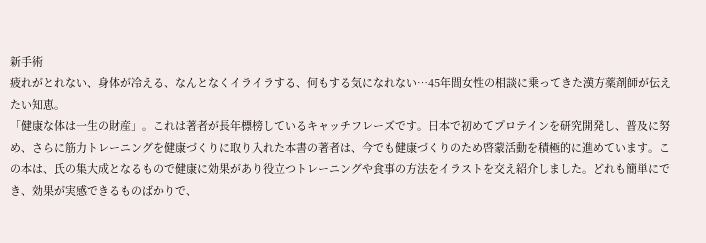新手術
疲れがとれない、身体が冷える、なんとなくイライラする、何もする気になれない…45年間女性の相談に乗ってきた漢方薬剤師が伝えたい知恵。
「健康な体は一生の財産」。これは著者が長年標榜しているキャッチフレーズです。日本で初めてプロテインを研究開発し、普及に努め、さらに筋力トレーニングを健康づくりに取り入れた本書の著者は、今でも健康づくりのため啓蒙活動を積極的に進めています。この本は、氏の集大成となるもので健康に効果があり役立つトレーニングや食事の方法をイラストを交え紹介しました。どれも簡単にでき、効果が実感できるものばかりで、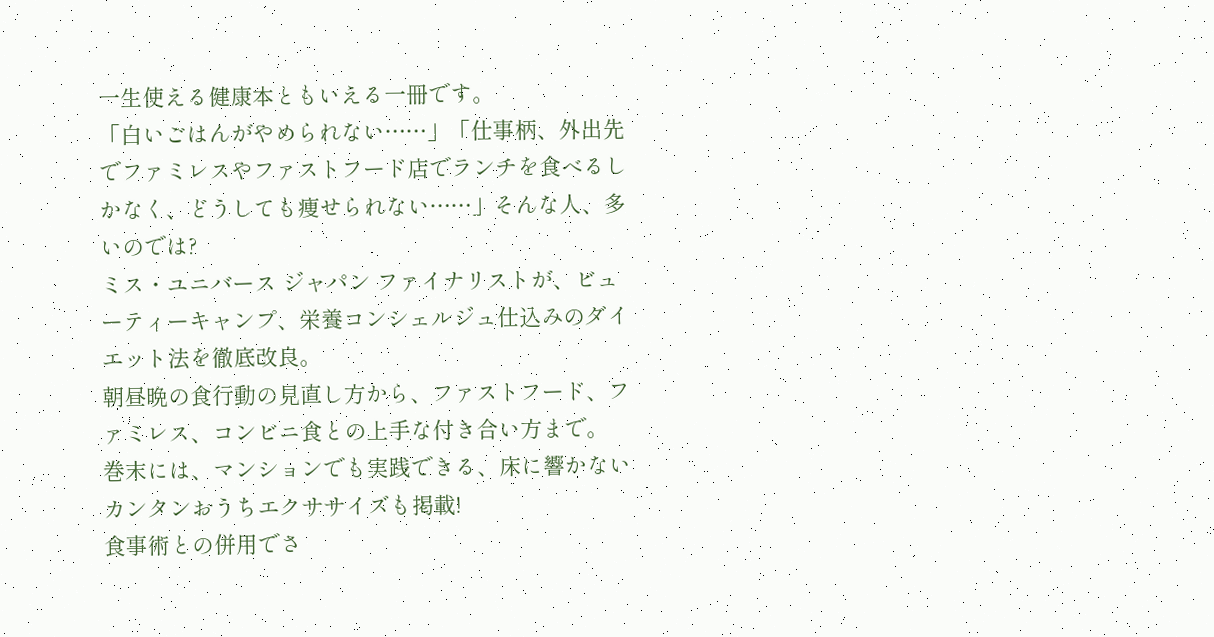一生使える健康本ともいえる一冊です。
「白いごはんがやめられない……」「仕事柄、外出先でファミレスやファストフード店でランチを食べるしかなく、どうしても痩せられない……」そんな人、多いのでは?
ミス・ユニバース ジャパン ファイナリストが、ビューティーキャンプ、栄養コンシェルジュ仕込みのダイエット法を徹底改良。
朝昼晩の食行動の見直し方から、ファストフード、ファミレス、コンビニ食との上手な付き合い方まで。
巻末には、マンションでも実践できる、床に響かないカンタンおうちエクササイズも掲載!
食事術との併用でさ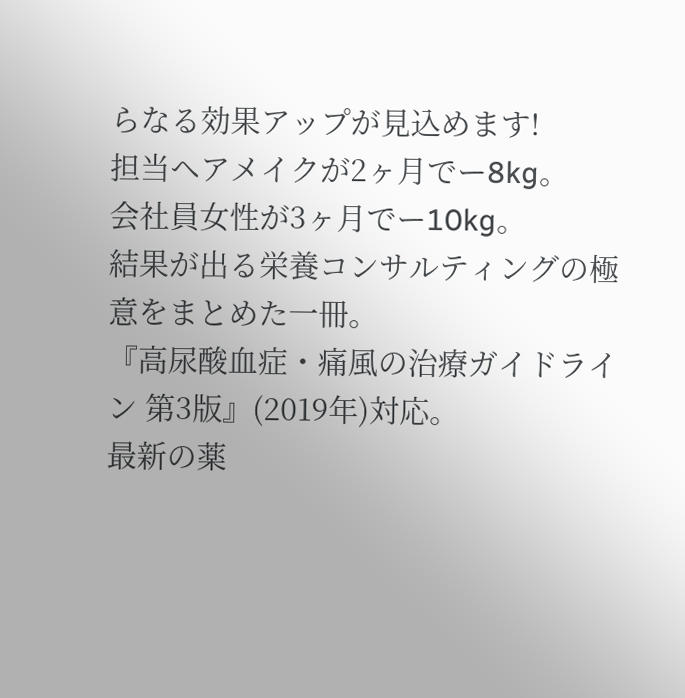らなる効果アップが見込めます!
担当ヘアメイクが2ヶ月でー8kg。
会社員女性が3ヶ月でー10kg。
結果が出る栄養コンサルティングの極意をまとめた一冊。
『高尿酸血症・痛風の治療ガイドライン 第3版』(2019年)対応。
最新の薬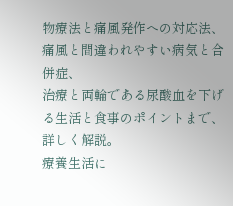物療法と痛風発作への対応法、痛風と間違われやすい病気と合併症、
治療と両輪である尿酸血を下げる生活と食事のポイントまで、詳しく解説。
療養生活に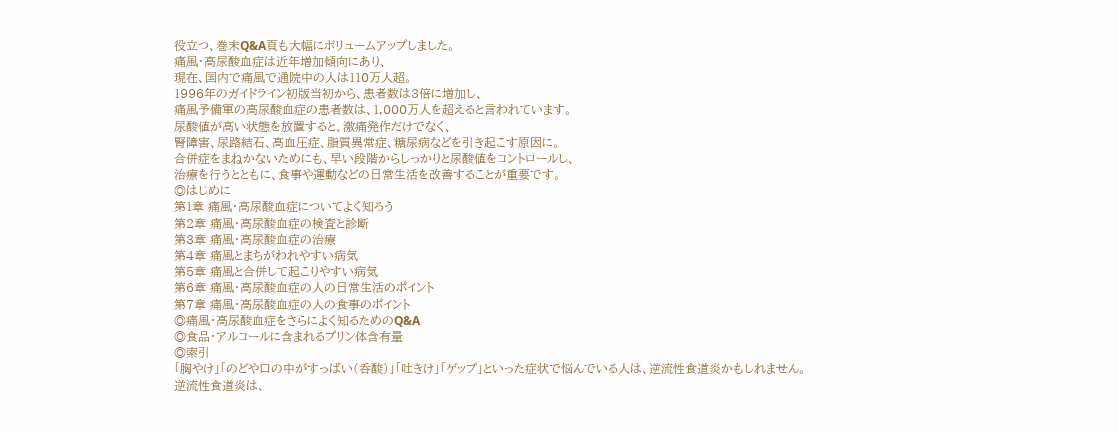役立つ、巻末Q&A頁も大幅にボリュームアップしました。
痛風・高尿酸血症は近年増加傾向にあり、
現在、国内で痛風で通院中の人は110万人超。
1996年のガイドライン初版当初から、患者数は3倍に増加し、
痛風予備軍の高尿酸血症の患者数は、1,000万人を超えると言われています。
尿酸値が高い状態を放置すると、激痛発作だけでなく、
腎障害、尿路結石、高血圧症、脂質異常症、糖尿病などを引き起こす原因に。
合併症をまねかないためにも、早い段階からしっかりと尿酸値をコントロールし、
治療を行うとともに、食事や運動などの日常生活を改善することが重要です。
◎はじめに
第1章 痛風・高尿酸血症についてよく知ろう
第2章 痛風・高尿酸血症の検査と診断
第3章 痛風・高尿酸血症の治療
第4章 痛風とまちがわれやすい病気
第5章 痛風と合併して起こりやすい病気
第6章 痛風・高尿酸血症の人の日常生活のポイント
第7章 痛風・高尿酸血症の人の食事のポイント
◎痛風・高尿酸血症をさらによく知るためのQ&A
◎食品・アルコールに含まれるプリン体含有量
◎索引
「胸やけ」「のどや口の中がすっぱい(呑酸)」「吐きけ」「ゲップ」といった症状で悩んでいる人は、逆流性食道炎かもしれません。
逆流性食道炎は、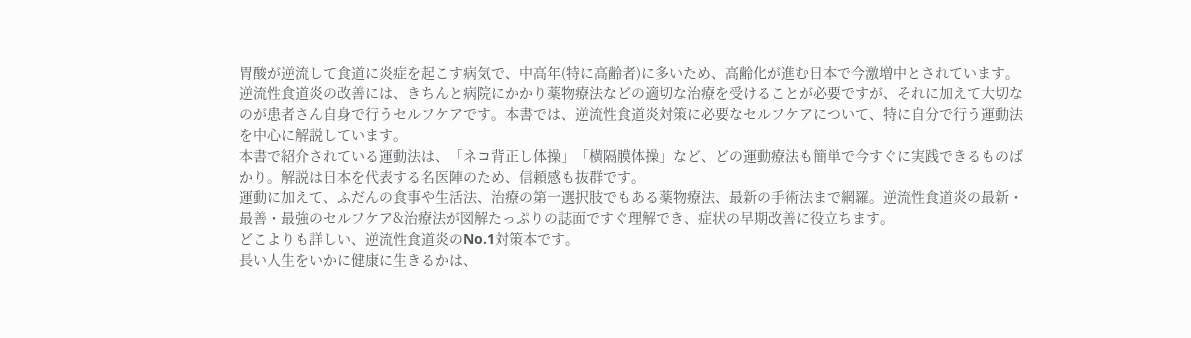胃酸が逆流して食道に炎症を起こす病気で、中高年(特に高齢者)に多いため、高齢化が進む日本で今激増中とされています。
逆流性食道炎の改善には、きちんと病院にかかり薬物療法などの適切な治療を受けることが必要ですが、それに加えて大切なのが患者さん自身で行うセルフケアです。本書では、逆流性食道炎対策に必要なセルフケアについて、特に自分で行う運動法を中心に解説しています。
本書で紹介されている運動法は、「ネコ背正し体操」「横隔膜体操」など、どの運動療法も簡単で今すぐに実践できるものばかり。解説は日本を代表する名医陣のため、信頼感も抜群です。
運動に加えて、ふだんの食事や生活法、治療の第一選択肢でもある薬物療法、最新の手術法まで網羅。逆流性食道炎の最新・最善・最強のセルフケア&治療法が図解たっぷりの誌面ですぐ理解でき、症状の早期改善に役立ちます。
どこよりも詳しい、逆流性食道炎のNo.1対策本です。
長い人生をいかに健康に生きるかは、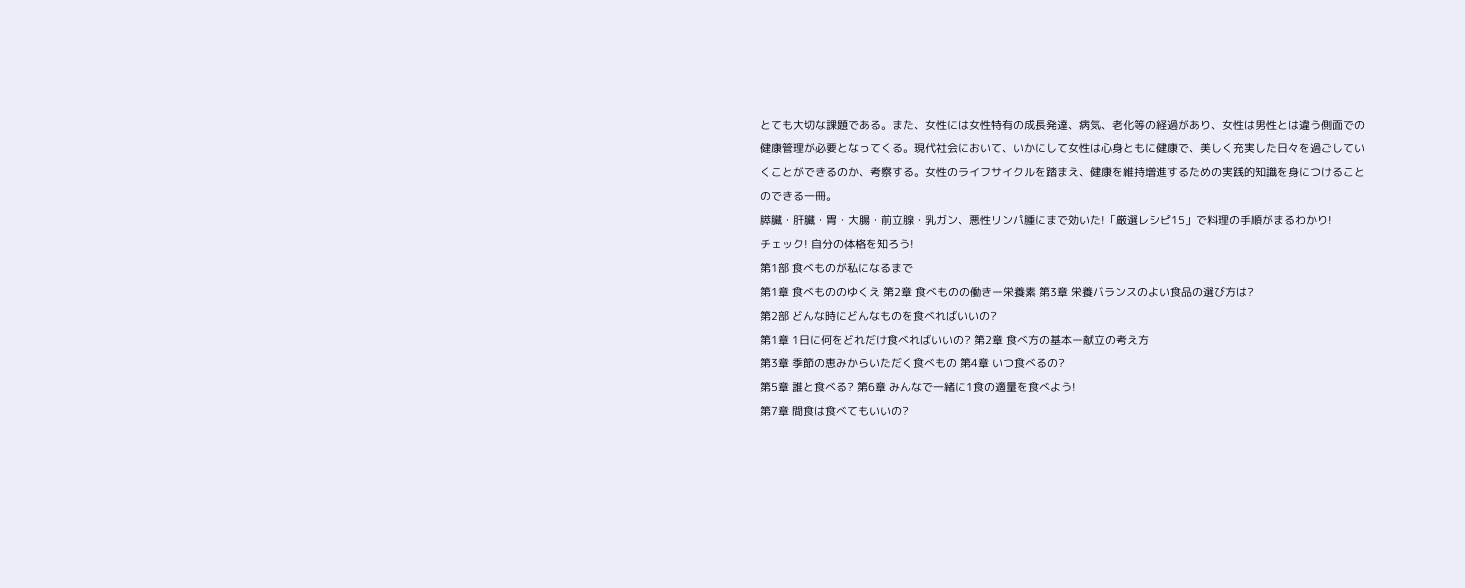とても大切な課題である。また、女性には女性特有の成長発達、病気、老化等の経過があり、女性は男性とは違う側面での健康管理が必要となってくる。現代社会において、いかにして女性は心身ともに健康で、美しく充実した日々を過ごしていくことができるのか、考察する。女性のライフサイクルを踏まえ、健康を維持増進するための実践的知識を身につけることのできる一冊。
膵臓・肝臓・胃・大腸・前立腺・乳ガン、悪性リンパ腫にまで効いた!「厳選レシピ15」で料理の手順がまるわかり!
チェック! 自分の体格を知ろう!
第1部 食べものが私になるまで
第1章 食べもののゆくえ 第2章 食べものの働きー栄養素 第3章 栄養バランスのよい食品の選び方は?
第2部 どんな時にどんなものを食べればいいの?
第1章 1日に何をどれだけ食べればいいの? 第2章 食べ方の基本ー献立の考え方
第3章 季節の恵みからいただく食べもの 第4章 いつ食べるの?
第5章 誰と食べる? 第6章 みんなで一緒に1食の適量を食べよう!
第7章 間食は食べてもいいの?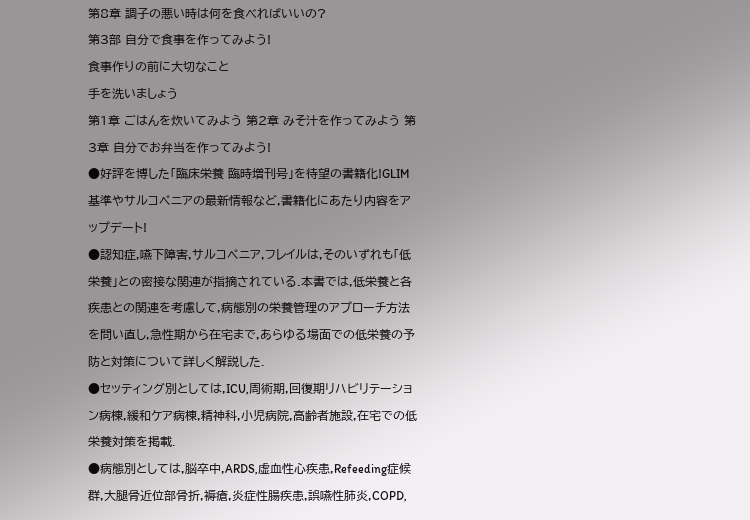第8章 調子の悪い時は何を食べればいいの?
第3部 自分で食事を作ってみよう!
食事作りの前に大切なこと
手を洗いましょう
第1章 ごはんを炊いてみよう 第2章 みそ汁を作ってみよう 第3章 自分でお弁当を作ってみよう!
●好評を博した「臨床栄養 臨時増刊号」を待望の書籍化!GLIM基準やサルコペニアの最新情報など,書籍化にあたり内容をアップデート!
●認知症,嚥下障害,サルコペニア,フレイルは,そのいずれも「低栄養」との密接な関連が指摘されている.本書では,低栄養と各疾患との関連を考慮して,病態別の栄養管理のアプローチ方法を問い直し,急性期から在宅まで,あらゆる場面での低栄養の予防と対策について詳しく解説した.
●セッティング別としては,ICU,周術期,回復期リハビリテーション病棟,緩和ケア病棟,精神科,小児病院,高齢者施設,在宅での低栄養対策を掲載.
●病態別としては,脳卒中,ARDS,虚血性心疾患,Refeeding症候群,大腿骨近位部骨折,褥瘡,炎症性腸疾患,誤嚥性肺炎,COPD,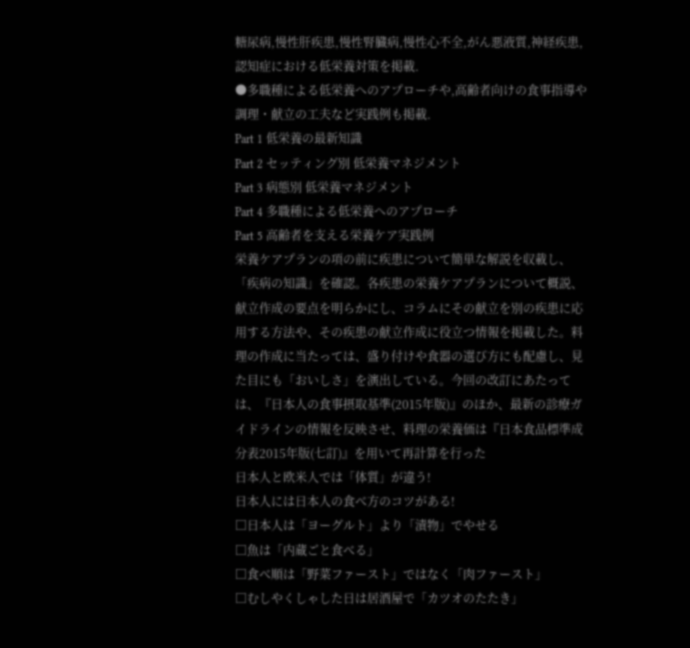糖尿病,慢性肝疾患,慢性腎臓病,慢性心不全,がん悪液質,神経疾患,認知症における低栄養対策を掲載.
●多職種による低栄養へのアプローチや,高齢者向けの食事指導や調理・献立の工夫など実践例も掲載.
Part 1 低栄養の最新知識
Part 2 セッティング別 低栄養マネジメント
Part 3 病態別 低栄養マネジメント
Part 4 多職種による低栄養へのアプローチ
Part 5 高齢者を支える栄養ケア実践例
栄養ケアプランの項の前に疾患について簡単な解説を収載し、「疾病の知識」を確認。各疾患の栄養ケアプランについて概説、献立作成の要点を明らかにし、コラムにその献立を別の疾患に応用する方法や、その疾患の献立作成に役立つ情報を掲載した。料理の作成に当たっては、盛り付けや食器の選び方にも配慮し、見た目にも「おいしさ」を演出している。今回の改訂にあたっては、『日本人の食事摂取基準(2015年版)』のほか、最新の診療ガイドラインの情報を反映させ、料理の栄養価は『日本食品標準成分表2015年版(七訂)』を用いて再計算を行った
日本人と欧米人では「体質」が違う!
日本人には日本人の食べ方のコツがある!
□日本人は「ヨーグルト」より「漬物」でやせる
□魚は「内蔵ごと食べる」
□食べ順は「野菜ファースト」ではなく「肉ファースト」
□むしやくしゃした日は居酒屋で「カツオのたたき」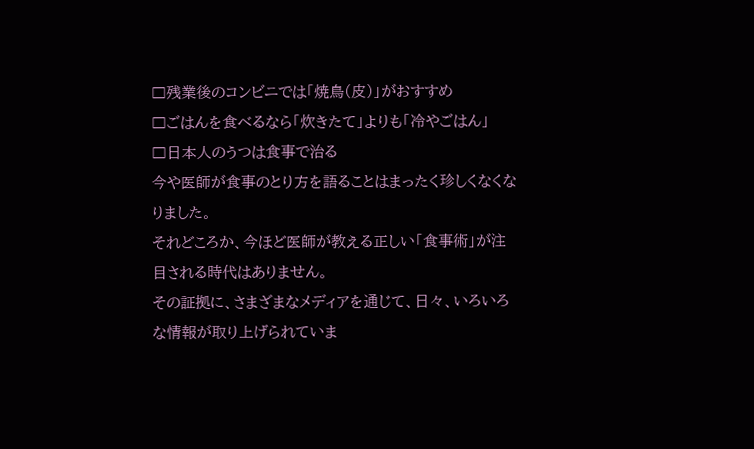□残業後のコンビニでは「焼鳥(皮)」がおすすめ
□ごはんを食べるなら「炊きたて」よりも「冷やごはん」
□日本人のうつは食事で治る
今や医師が食事のとり方を語ることはまったく珍しくなくなりました。
それどころか、今ほど医師が教える正しい「食事術」が注目される時代はありません。
その証拠に、さまざまなメディアを通じて、日々、いろいろな情報が取り上げられていま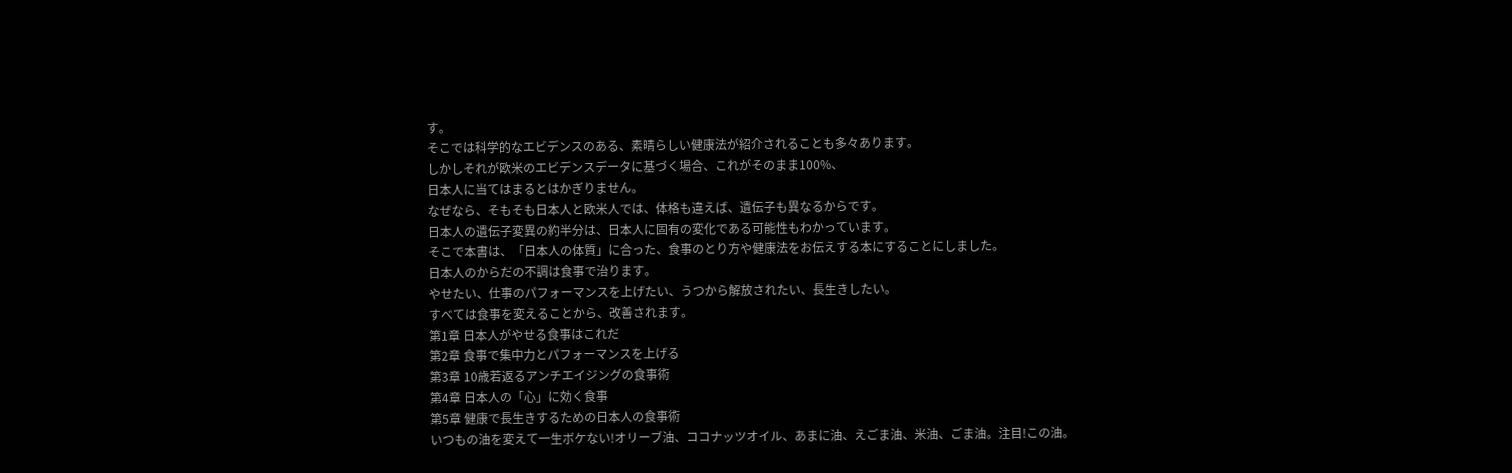す。
そこでは科学的なエビデンスのある、素晴らしい健康法が紹介されることも多々あります。
しかしそれが欧米のエビデンスデータに基づく場合、これがそのまま100%、
日本人に当てはまるとはかぎりません。
なぜなら、そもそも日本人と欧米人では、体格も違えば、遺伝子も異なるからです。
日本人の遺伝子変異の約半分は、日本人に固有の変化である可能性もわかっています。
そこで本書は、「日本人の体質」に合った、食事のとり方や健康法をお伝えする本にすることにしました。
日本人のからだの不調は食事で治ります。
やせたい、仕事のパフォーマンスを上げたい、うつから解放されたい、長生きしたい。
すべては食事を変えることから、改善されます。
第1章 日本人がやせる食事はこれだ
第2章 食事で集中力とパフォーマンスを上げる
第3章 10歳若返るアンチエイジングの食事術
第4章 日本人の「心」に効く食事
第5章 健康で長生きするための日本人の食事術
いつもの油を変えて一生ボケない!オリーブ油、ココナッツオイル、あまに油、えごま油、米油、ごま油。注目!この油。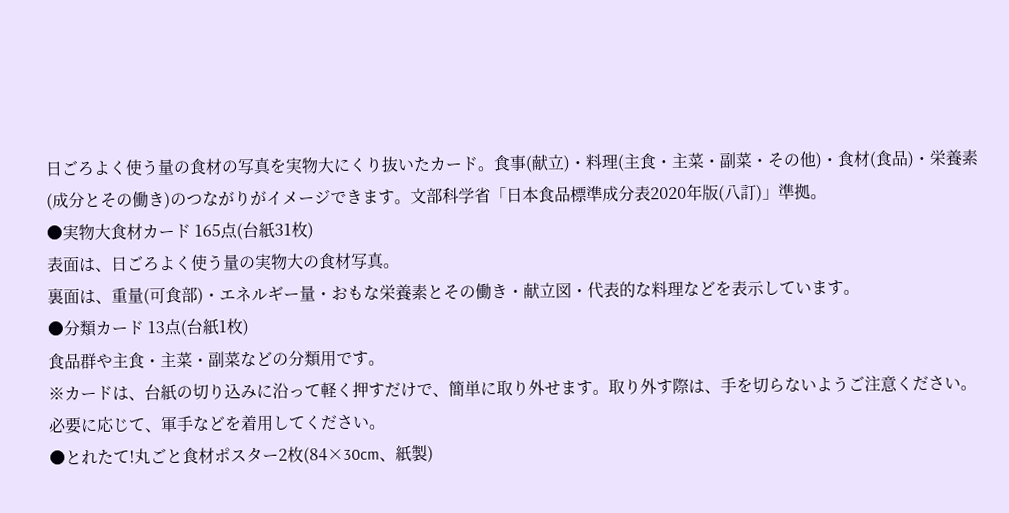日ごろよく使う量の食材の写真を実物大にくり抜いたカード。食事(献立)・料理(主食・主菜・副菜・その他)・食材(食品)・栄養素(成分とその働き)のつながりがイメージできます。文部科学省「日本食品標準成分表2020年版(八訂)」準拠。
●実物大食材カード 165点(台紙31枚)
表面は、日ごろよく使う量の実物大の食材写真。
裏面は、重量(可食部)・エネルギー量・おもな栄養素とその働き・献立図・代表的な料理などを表示しています。
●分類カード 13点(台紙1枚)
食品群や主食・主菜・副菜などの分類用です。
※カードは、台紙の切り込みに沿って軽く押すだけで、簡単に取り外せます。取り外す際は、手を切らないようご注意ください。必要に応じて、軍手などを着用してください。
●とれたて!丸ごと食材ポスター2枚(84×30cm、紙製)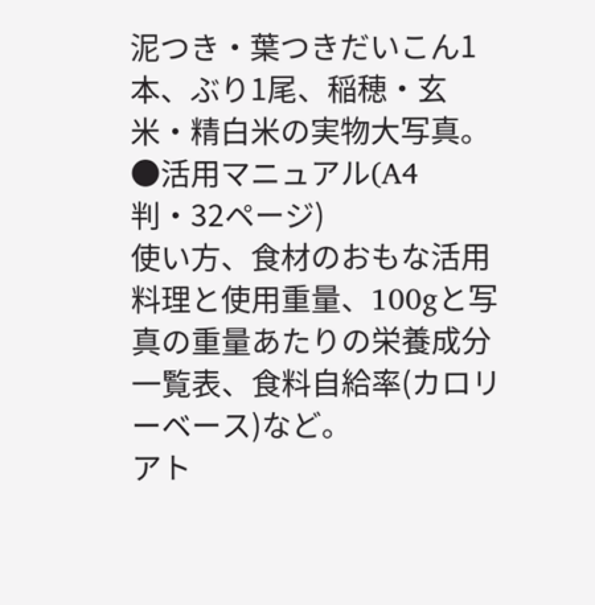泥つき・葉つきだいこん1本、ぶり1尾、稲穂・玄米・精白米の実物大写真。
●活用マニュアル(A4判・32ページ)
使い方、食材のおもな活用料理と使用重量、100gと写真の重量あたりの栄養成分一覧表、食料自給率(カロリーベース)など。
アト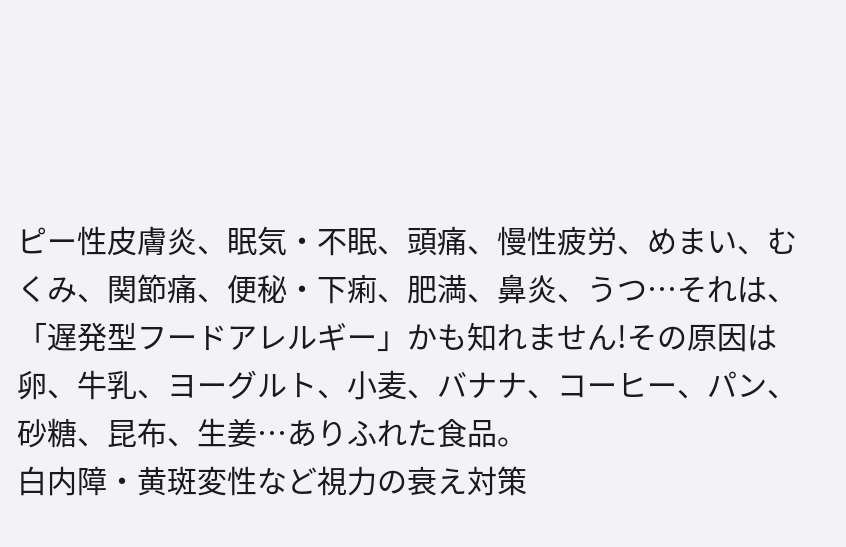ピー性皮膚炎、眠気・不眠、頭痛、慢性疲労、めまい、むくみ、関節痛、便秘・下痢、肥満、鼻炎、うつ…それは、「遅発型フードアレルギー」かも知れません!その原因は卵、牛乳、ヨーグルト、小麦、バナナ、コーヒー、パン、砂糖、昆布、生姜…ありふれた食品。
白内障・黄斑変性など視力の衰え対策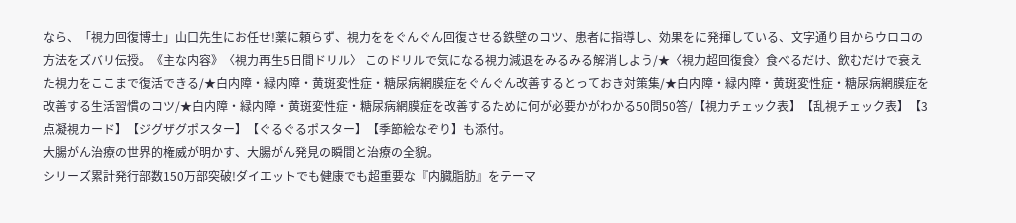なら、「視力回復博士」山口先生にお任せ!薬に頼らず、視力ををぐんぐん回復させる鉄壁のコツ、患者に指導し、効果をに発揮している、文字通り目からウロコの方法をズバリ伝授。《主な内容》〈視力再生5日間ドリル〉 このドリルで気になる視力減退をみるみる解消しよう/★〈視力超回復食〉食べるだけ、飲むだけで衰えた視力をここまで復活できる/★白内障・緑内障・黄斑変性症・糖尿病網膜症をぐんぐん改善するとっておき対策集/★白内障・緑内障・黄斑変性症・糖尿病網膜症を改善する生活習慣のコツ/★白内障・緑内障・黄斑変性症・糖尿病網膜症を改善するために何が必要かがわかる50問50答/【視力チェック表】【乱視チェック表】【3点凝視カード】【ジグザグポスター】【ぐるぐるポスター】【季節絵なぞり】も添付。
大腸がん治療の世界的権威が明かす、大腸がん発見の瞬間と治療の全貌。
シリーズ累計発行部数150万部突破!ダイエットでも健康でも超重要な『内臓脂肪』をテーマ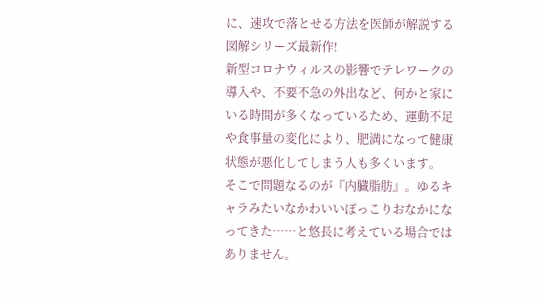に、速攻で落とせる方法を医師が解説する図解シリーズ最新作!
新型コロナウィルスの影響でテレワークの導入や、不要不急の外出など、何かと家にいる時間が多くなっているため、運動不足や食事量の変化により、肥満になって健康状態が悪化してしまう人も多くいます。
そこで問題なるのが『内臓脂肪』。ゆるキャラみたいなかわいいぽっこりおなかになってきた……と悠長に考えている場合ではありません。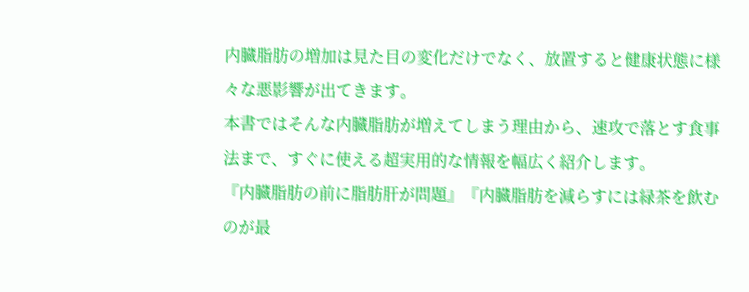内臓脂肪の増加は見た目の変化だけでなく、放置すると健康状態に様々な悪影響が出てきます。
本書ではそんな内臓脂肪が増えてしまう理由から、速攻で落とす食事法まで、すぐに使える超実用的な情報を幅広く紹介します。
『内臓脂肪の前に脂肪肝が問題』『内臓脂肪を減らすには緑茶を飲むのが最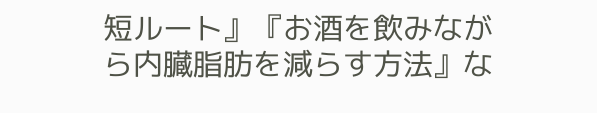短ルート』『お酒を飲みながら内臓脂肪を減らす方法』な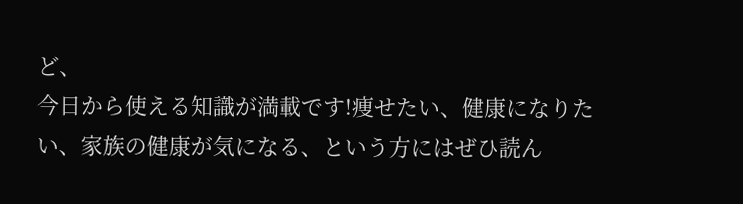ど、
今日から使える知識が満載です!痩せたい、健康になりたい、家族の健康が気になる、という方にはぜひ読ん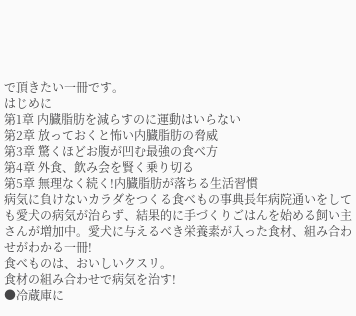で頂きたい一冊です。
はじめに
第1章 内臓脂肪を減らすのに運動はいらない
第2章 放っておくと怖い内臓脂肪の脅威
第3章 驚くほどお腹が凹む最強の食べ方
第4章 外食、飲み会を賢く乗り切る
第5章 無理なく続く!内臓脂肪が落ちる生活習慣
病気に負けないカラダをつくる食べもの事典長年病院通いをしても愛犬の病気が治らず、結果的に手づくりごはんを始める飼い主さんが増加中。愛犬に与えるべき栄養素が入った食材、組み合わせがわかる一冊!
食べものは、おいしいクスリ。
食材の組み合わせで病気を治す!
●冷蔵庫に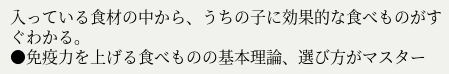入っている食材の中から、うちの子に効果的な食べものがすぐわかる。
●免疫力を上げる食べものの基本理論、選び方がマスター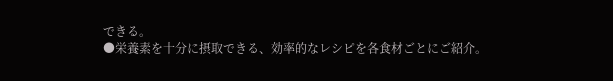できる。
●栄養素を十分に摂取できる、効率的なレシピを各食材ごとにご紹介。